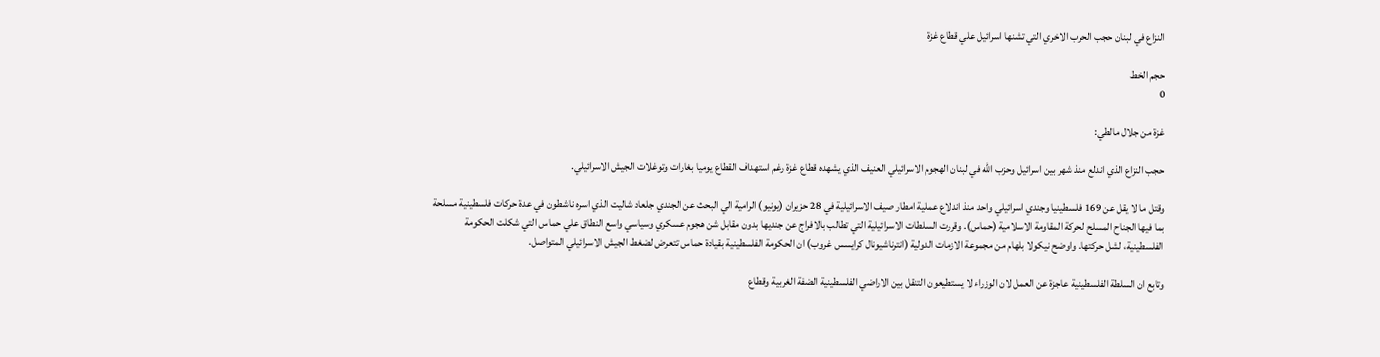النزاع في لبنان حجب الحرب الاخري التي تشنها اسرائيل علي قطاع غزة

حجم الخط
0

غزة من جلال مالطي:

حجب النزاع الذي اندلع منذ شهر بين اسرائيل وحزب الله في لبنان الهجوم الاسرائيلي العنيف الذي يشهده قطاع غزة رغم استهداف القطاع يوميا بغارات وتوغلات الجيش الاسرائيلي.

وقتل ما لا يقل عن 169 فلسطينيا وجندي اسرائيلي واحد منذ اندلاع عملية امطار صيف الاسرائيلية في 28 حزيران (يونيو) الرامية الي البحث عن الجندي جلعاد شاليت الذي اسره ناشطون في عدة حركات فلسطينية مسلحة بما فيها الجناح المسلح لحركة المقاومة الاسلامية (حماس). وقررت السلطات الاسرائيلية التي تطالب بالافراج عن جنديها بدون مقابل شن هجوم عسكري وسياسي واسع النطاق علي حماس التي شكلت الحكومة الفلسطينية، لشل حركتها. واوضح نيكولا بلهام من مجموعة الازمات الدولية (انترناشيونال كرايسس غروب) ان الحكومة الفلسطينية بقيادة حماس تتعرض لضغط الجيش الاسرائيلي المتواصل.

وتابع ان السلطة الفلسطينية عاجزة عن العمل لان الوزراء لا يستطيعون التنقل بين الاراضي الفلسطينية الضفة الغربية وقطاع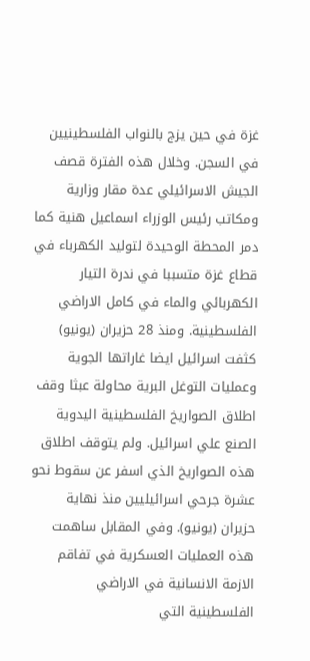غزة في حين يزج بالنواب الفلسطينيين في السجن. وخلال هذه الفترة قصف الجيش الاسرائيلي عدة مقار وزارية ومكاتب رئيس الوزراء اسماعيل هنية كما دمر المحطة الوحيدة لتوليد الكهرباء في قطاع غزة متسببا في ندرة التيار الكهربائي والماء في كامل الاراضي الفلسطينية. ومنذ 28 حزيران (يونيو) كثفت اسرائيل ايضا غاراتها الجوية وعمليات التوغل البرية محاولة عبثا وقف اطلاق الصواريخ الفلسطينية اليدوية الصنع علي اسرائيل. ولم يتوقف اطلاق هذه الصواريخ الذي اسفر عن سقوط نحو عشرة جرحي اسرائيليين منذ نهاية حزيران (يونيو). وفي المقابل ساهمت هذه العمليات العسكرية في تفاقم الازمة الانسانية في الاراضي الفلسطينية التي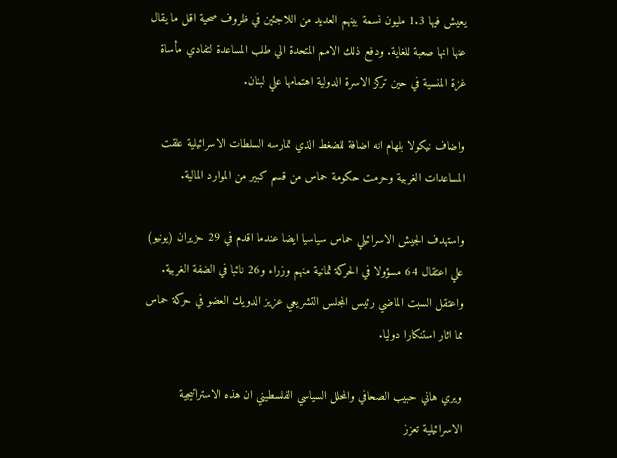يعيش فيها 1.3 مليون نسمة بينهم العديد من اللاجئين في ظروف صحية اقل ما يقال عنها انها صعبة للغاية. ودفع ذلك الامم المتحدة الي طلب المساعدة لتفادي مأساة غزة المنسية في حين تركز الاسرة الدولية اهتمامها علي لبنان.

واضاف نيكولا بلهام انه اضافة للضغط الذي تمارسه السلطات الاسرائيلية علقت المساعدات الغربية وحرمت حكومة حماس من قسم كبير من الموارد المالية.

واستهدف الجيش الاسرائيلي حماس سياسيا ايضا عندما اقدم في 29 حزيران (يونيو) علي اعتقال 64 مسؤولا في الحركة ثمانية منهم وزراء و26 نائبا في الضفة الغربية. واعتقل السبت الماضي رئيس المجلس التشريعي عزيز الدويك العضو في حركة حماس مما اثار استنكارا دوليا.

ويري هاني حبيب الصحافي والمحلل السياسي الفلسطيني ان هذه الاستراتيجية الاسرائيلية تعزز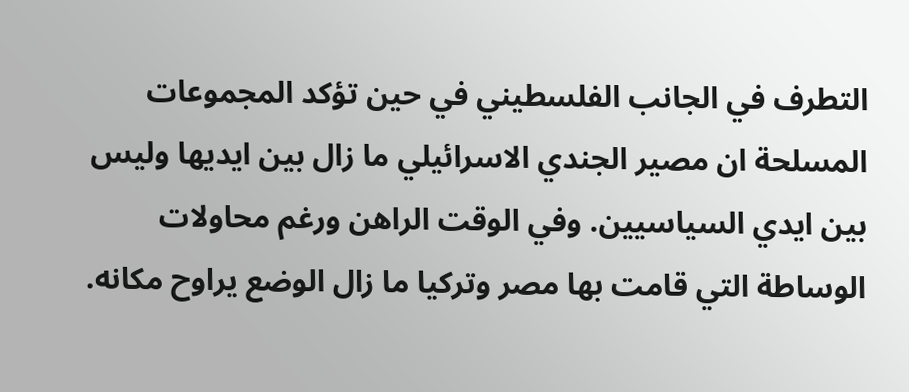التطرف في الجانب الفلسطيني في حين تؤكد المجموعات المسلحة ان مصير الجندي الاسرائيلي ما زال بين ايديها وليس بين ايدي السياسيين. وفي الوقت الراهن ورغم محاولات الوساطة التي قامت بها مصر وتركيا ما زال الوضع يراوح مكانه.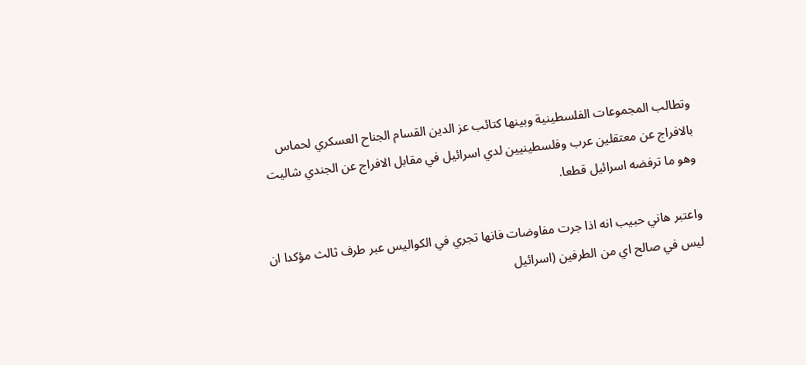وتطالب المجموعات الفلسطينية وبينها كتائب عز الدين القسام الجناح العسكري لحماس بالافراج عن معتقلين عرب وفلسطينيين لدي اسرائيل في مقابل الافراج عن الجندي شاليت وهو ما ترفضه اسرائيل قطعا.

واعتبر هاني حبيب انه اذا جرت مفاوضات فانها تجري في الكواليس عبر طرف ثالث مؤكدا ان ليس في صالح اي من الطرفين (اسرائيل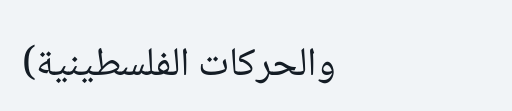والحركات الفلسطينية)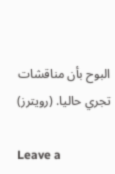البوح بأن مناقشات تجري حاليا. (رويترز)

Leave a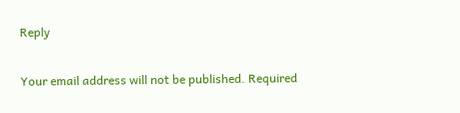Reply

Your email address will not be published. Required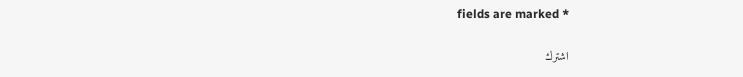fields are marked *

اشترك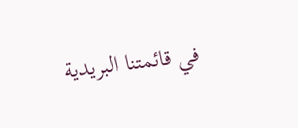في قائمتنا البريدية